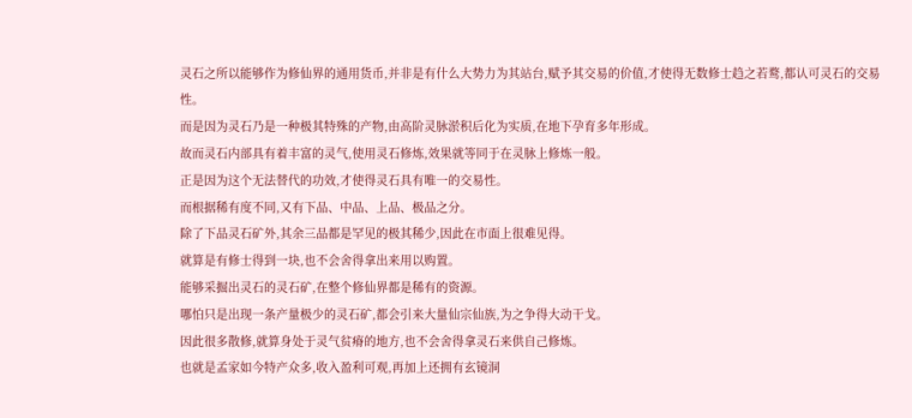灵石之所以能够作为修仙界的通用货币,并非是有什么大势力为其站台,赋予其交易的价值,才使得无数修士趋之若鹜,都认可灵石的交易性。
而是因为灵石乃是一种极其特殊的产物,由高阶灵脉淤积后化为实质,在地下孕育多年形成。
故而灵石内部具有着丰富的灵气,使用灵石修炼,效果就等同于在灵脉上修炼一般。
正是因为这个无法替代的功效,才使得灵石具有唯一的交易性。
而根据稀有度不同,又有下品、中品、上品、极品之分。
除了下品灵石矿外,其余三品都是罕见的极其稀少,因此在市面上很难见得。
就算是有修士得到一块,也不会舍得拿出来用以购置。
能够采掘出灵石的灵石矿,在整个修仙界都是稀有的资源。
哪怕只是出现一条产量极少的灵石矿,都会引来大量仙宗仙族,为之争得大动干戈。
因此很多散修,就算身处于灵气贫瘠的地方,也不会舍得拿灵石来供自己修炼。
也就是孟家如今特产众多,收入盈利可观,再加上还拥有玄镜洞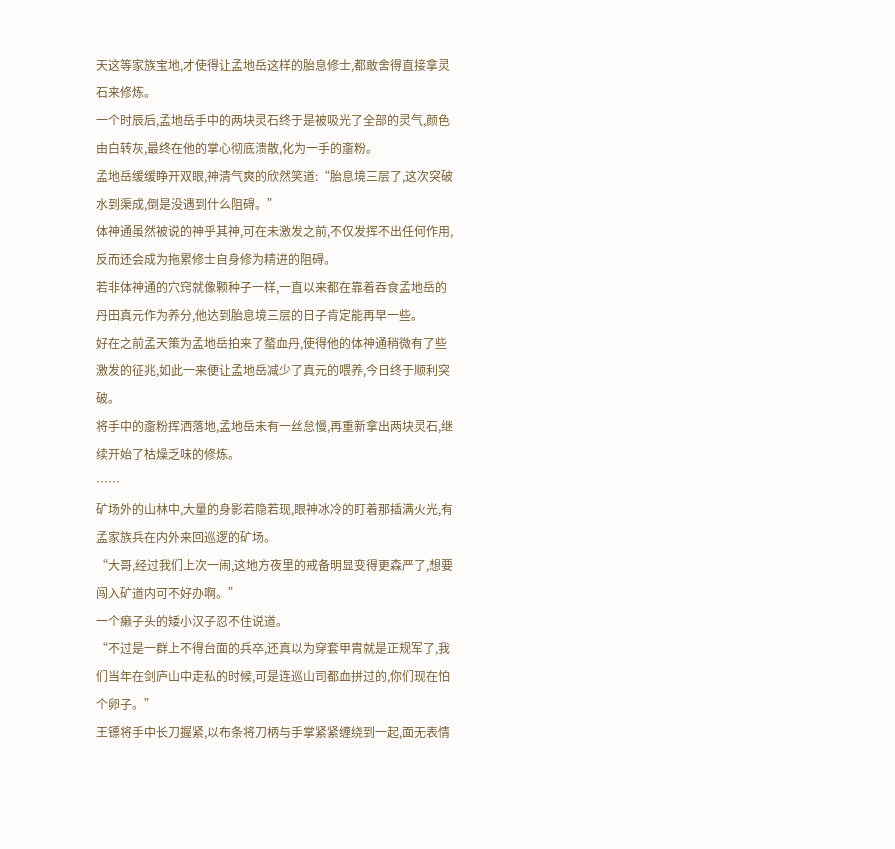天这等家族宝地,才使得让孟地岳这样的胎息修士,都敢舍得直接拿灵石来修炼。
一个时辰后,孟地岳手中的两块灵石终于是被吸光了全部的灵气,颜色由白转灰,最终在他的掌心彻底溃散,化为一手的齑粉。
孟地岳缓缓睁开双眼,神清气爽的欣然笑道:“胎息境三层了,这次突破水到渠成,倒是没遇到什么阻碍。”
体神通虽然被说的神乎其神,可在未激发之前,不仅发挥不出任何作用,反而还会成为拖累修士自身修为精进的阻碍。
若非体神通的穴窍就像颗种子一样,一直以来都在靠着吞食孟地岳的丹田真元作为养分,他达到胎息境三层的日子肯定能再早一些。
好在之前孟天策为孟地岳拍来了螯血丹,使得他的体神通稍微有了些激发的征兆,如此一来便让孟地岳减少了真元的喂养,今日终于顺利突破。
将手中的齑粉挥洒落地,孟地岳未有一丝怠慢,再重新拿出两块灵石,继续开始了枯燥乏味的修炼。
……
矿场外的山林中,大量的身影若隐若现,眼神冰冷的盯着那插满火光,有孟家族兵在内外来回巡逻的矿场。
“大哥,经过我们上次一闹,这地方夜里的戒备明显变得更森严了,想要闯入矿道内可不好办啊。”
一个癞子头的矮小汉子忍不住说道。
“不过是一群上不得台面的兵卒,还真以为穿套甲胄就是正规军了,我们当年在剑庐山中走私的时候,可是连巡山司都血拼过的,你们现在怕个卵子。”
王镖将手中长刀握紧,以布条将刀柄与手掌紧紧缠绕到一起,面无表情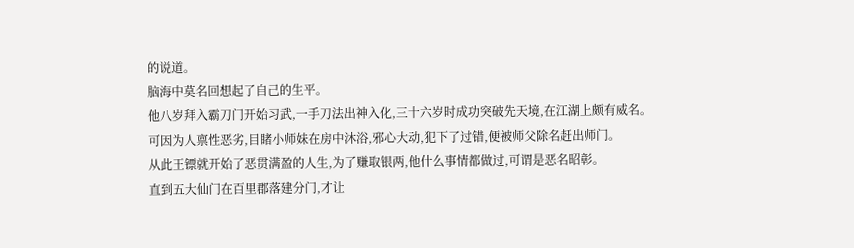的说道。
脑海中莫名回想起了自己的生平。
他八岁拜入霸刀门开始习武,一手刀法出神入化,三十六岁时成功突破先天境,在江湖上颇有威名。
可因为人禀性恶劣,目睹小师妹在房中沐浴,邪心大动,犯下了过错,便被师父除名赶出师门。
从此王镖就开始了恶贯满盈的人生,为了赚取银两,他什么事情都做过,可谓是恶名昭彰。
直到五大仙门在百里郡落建分门,才让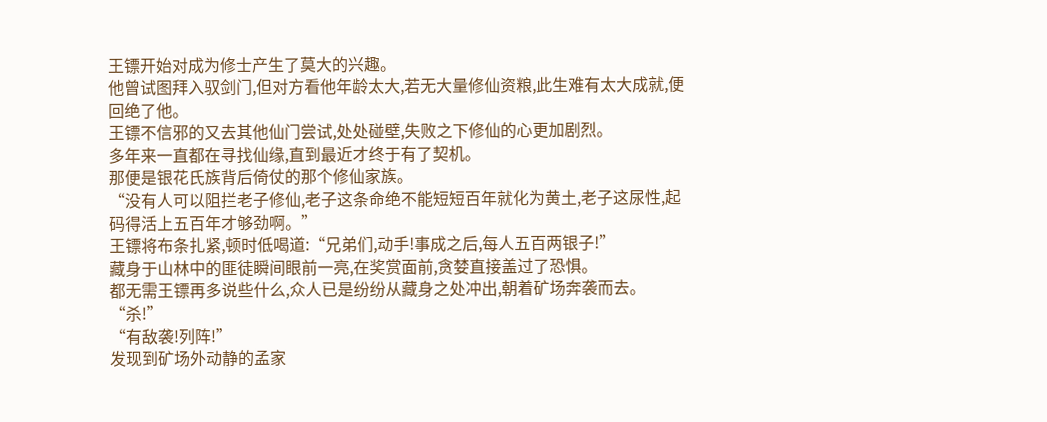王镖开始对成为修士产生了莫大的兴趣。
他曾试图拜入驭剑门,但对方看他年龄太大,若无大量修仙资粮,此生难有太大成就,便回绝了他。
王镖不信邪的又去其他仙门尝试,处处碰壁,失败之下修仙的心更加剧烈。
多年来一直都在寻找仙缘,直到最近才终于有了契机。
那便是银花氏族背后倚仗的那个修仙家族。
“没有人可以阻拦老子修仙,老子这条命绝不能短短百年就化为黄土,老子这尿性,起码得活上五百年才够劲啊。”
王镖将布条扎紧,顿时低喝道:“兄弟们,动手!事成之后,每人五百两银子!”
藏身于山林中的匪徒瞬间眼前一亮,在奖赏面前,贪婪直接盖过了恐惧。
都无需王镖再多说些什么,众人已是纷纷从藏身之处冲出,朝着矿场奔袭而去。
“杀!”
“有敌袭!列阵!”
发现到矿场外动静的孟家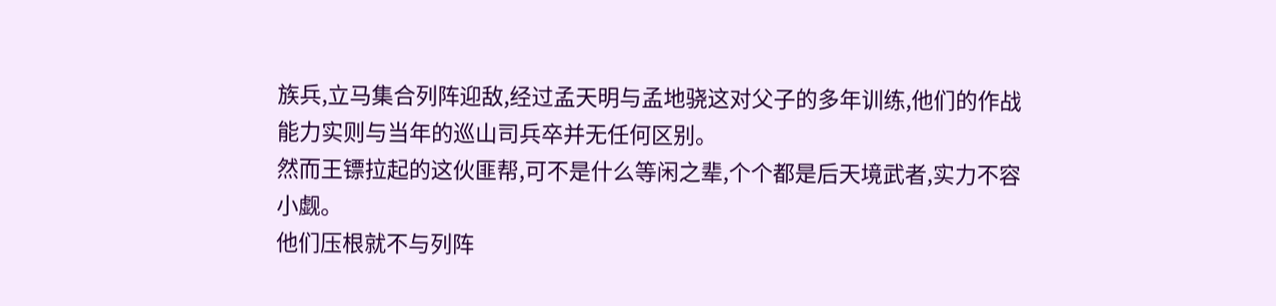族兵,立马集合列阵迎敌,经过孟天明与孟地骁这对父子的多年训练,他们的作战能力实则与当年的巡山司兵卒并无任何区别。
然而王镖拉起的这伙匪帮,可不是什么等闲之辈,个个都是后天境武者,实力不容小觑。
他们压根就不与列阵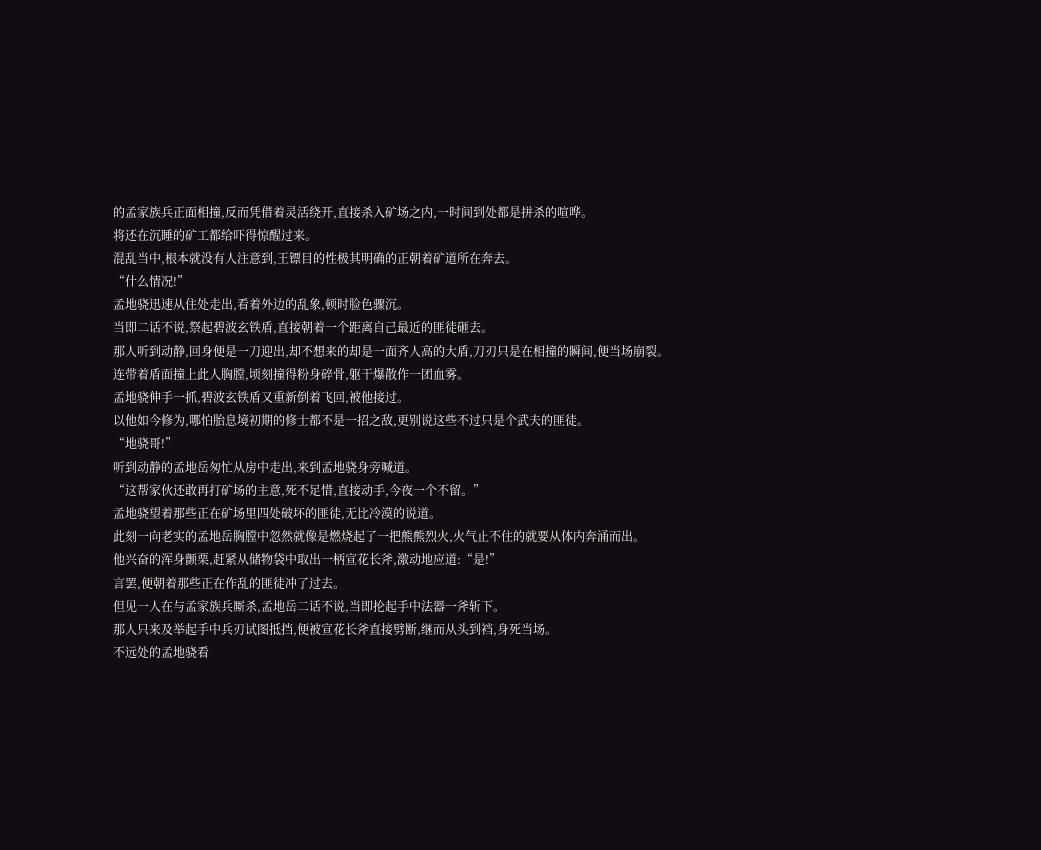的孟家族兵正面相撞,反而凭借着灵活绕开,直接杀入矿场之内,一时间到处都是拼杀的喧哗。
将还在沉睡的矿工都给吓得惊醒过来。
混乱当中,根本就没有人注意到,王镖目的性极其明确的正朝着矿道所在奔去。
“什么情况!”
孟地骁迅速从住处走出,看着外边的乱象,顿时脸色骤沉。
当即二话不说,祭起碧波玄铁盾,直接朝着一个距离自己最近的匪徒砸去。
那人听到动静,回身便是一刀迎出,却不想来的却是一面齐人高的大盾,刀刃只是在相撞的瞬间,便当场崩裂。
连带着盾面撞上此人胸膛,顷刻撞得粉身碎骨,躯干爆散作一团血雾。
孟地骁伸手一抓,碧波玄铁盾又重新倒着飞回,被他接过。
以他如今修为,哪怕胎息境初期的修士都不是一招之敌,更别说这些不过只是个武夫的匪徒。
“地骁哥!”
听到动静的孟地岳匆忙从房中走出,来到孟地骁身旁喊道。
“这帮家伙还敢再打矿场的主意,死不足惜,直接动手,今夜一个不留。”
孟地骁望着那些正在矿场里四处破坏的匪徒,无比冷漠的说道。
此刻一向老实的孟地岳胸膛中忽然就像是燃烧起了一把熊熊烈火,火气止不住的就要从体内奔涌而出。
他兴奋的浑身颤栗,赶紧从储物袋中取出一柄宣花长斧,激动地应道:“是!”
言罢,便朝着那些正在作乱的匪徒冲了过去。
但见一人在与孟家族兵厮杀,孟地岳二话不说,当即抡起手中法器一斧斩下。
那人只来及举起手中兵刃试图抵挡,便被宣花长斧直接劈断,继而从头到裆,身死当场。
不远处的孟地骁看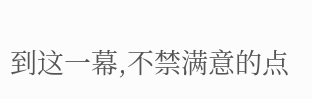到这一幕,不禁满意的点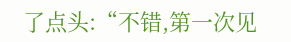了点头:“不错,第一次见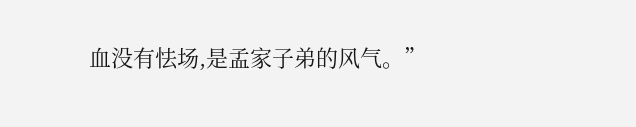血没有怯场,是孟家子弟的风气。”